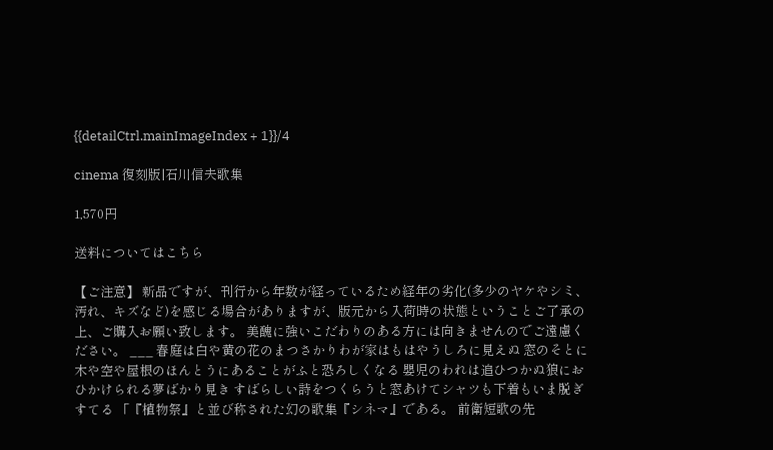{{detailCtrl.mainImageIndex + 1}}/4

cinema 復刻版|石川信夫歌集

1,570円

送料についてはこちら

【ご注意】 新品ですが、刊行から年数が経っているため経年の劣化(多少のヤケやシミ、汚れ、キズなど)を感じる場合がありますが、版元から入荷時の状態ということご了承の上、ご購入お願い致します。 美醜に強いこだわりのある方には向きませんのでご遠慮ください。 ___ 春庭は白や黄の花のまつさかりわが家はもはやうしろに見えぬ 窓のそとに木や空や屋根のほんとうにあることがふと恐ろしくなる 嬰児のわれは追ひつかぬ狼におひかけられる夢ばかり見き すばらしい詩をつくらうと窓あけてシャツも下着もいま脱ぎすてる 「『植物祭』と並び称された幻の歌集『シネマ』である。 前衛短歌の先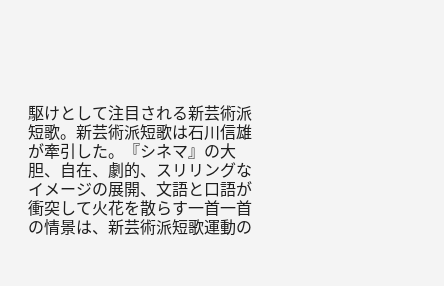駆けとして注目される新芸術派短歌。新芸術派短歌は石川信雄が牽引した。『シネマ』の大胆、自在、劇的、スリリングなイメージの展開、文語と口語が衝突して火花を散らす一首一首の情景は、新芸術派短歌運動の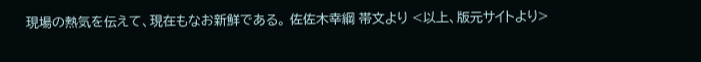現場の熱気を伝えて、現在もなお新鮮である。 佐佐木幸綱 帯文より <以上、版元サイトより>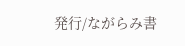発行/ながらみ書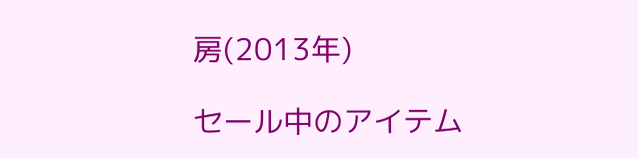房(2013年)

セール中のアイテム